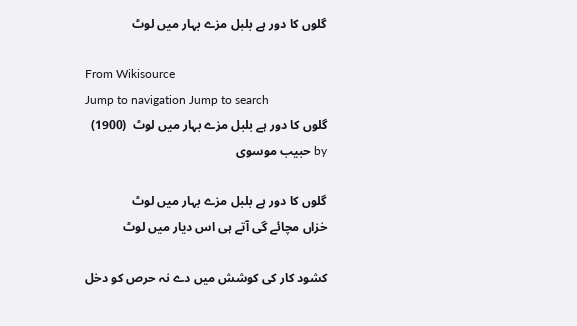گلوں کا دور ہے بلبل مزے بہار میں لوٹ

From Wikisource
Jump to navigation Jump to search
گلوں کا دور ہے بلبل مزے بہار میں لوٹ  (1900)
by حبیب موسوی

گلوں کا دور ہے بلبل مزے بہار میں لوٹ
خزاں مچائے گی آتے ہی اس دیار میں لوٹ

کشود کار کی کوشش میں دے نہ حرص کو دخل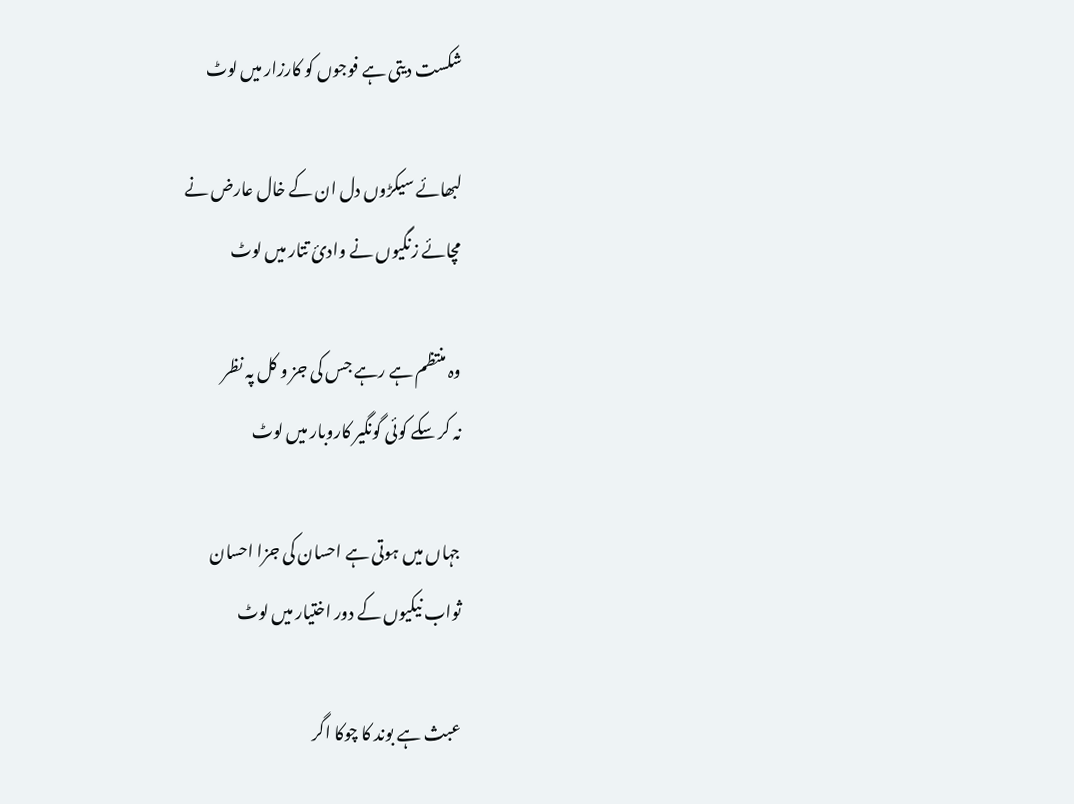شکست دیتی ہے فوجوں کو کارزار میں لوٹ

لبھائے سیکڑوں دل ان کے خال عارض نے
مچائے زنگیوں نے وادیٔ تتار میں لوٹ

وہ منتظم ہے رہے جس کی جز و کل پہ نظر
نہ کر سکے کوئی گونگیر کاروبار میں لوٹ

جہاں میں ہوتی ہے احسان کی جزا احسان
ثواب نیکیوں کے دور اختیار میں لوٹ

عبث ہے بوند کا چوکا اگر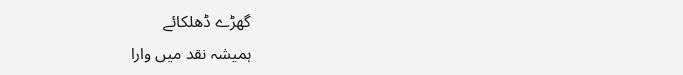گھڑے ڈھلکائے
ہمیشہ نقد میں وارا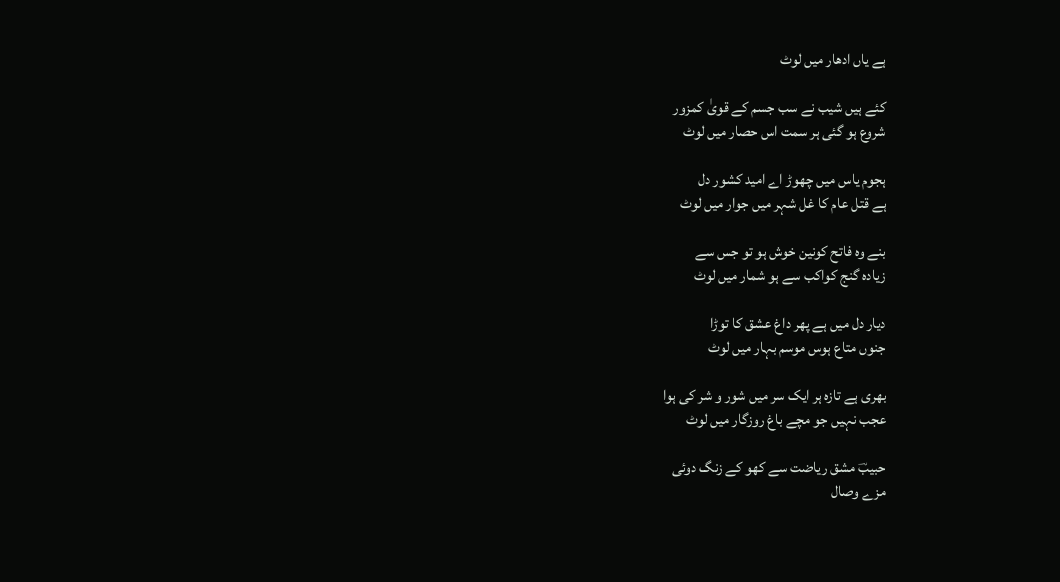ہے یاں ادھار میں لوٹ

کئے ہیں شیب نے سب جسم کے قویٰ کمزور
شروع ہو گئی ہر سمت اس حصار میں لوٹ

ہجوم یاس میں چھوڑ اے امید کشور دل
ہے قتل عام کا غل شہر میں جوار میں لوٹ

بنے وہ فاتح کونین خوش ہو تو جس سے
زیادہ گنج کواکب سے ہو شمار میں لوٹ

دیار دل میں ہے پھر داغ عشق کا توڑا
جنوں متاع ہوس موسم بہار میں لوٹ

بھری ہے تازہ ہر ایک سر میں شور و شر کی ہوا
عجب نہیں جو مچے باغ روزگار میں لوٹ

حبیبؔ مشق ریاضت سے کھو کے زنگ دوئی
مزے وصال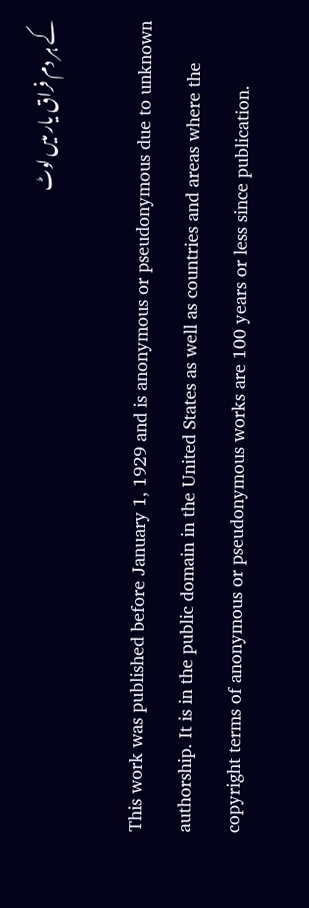کے ہر دم فراق یار میں لوٹ

This work was published before January 1, 1929 and is anonymous or pseudonymous due to unknown authorship. It is in the public domain in the United States as well as countries and areas where the copyright terms of anonymous or pseudonymous works are 100 years or less since publication.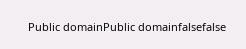Public domainPublic domainfalsefalse